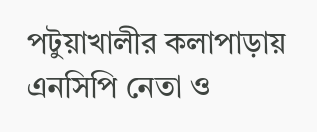পটুয়াখালীর কলাপাড়ায় এনসিপি নেতা ও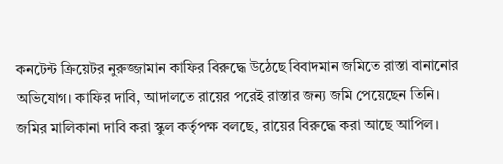কনটেন্ট ক্রিয়েটর নুরুজ্জামান কাফির বিরুদ্ধে উঠেছে বিবাদমান জমিতে রাস্তা বানানোর অভিযোগ। কাফির দাবি, আদালতে রায়ের পরেই রাস্তার জন্য জমি পেয়েছেন তিনি। জমির মালিকানা দাবি করা স্কুল কর্তৃপক্ষ বলছে, রায়ের বিরুদ্ধে করা আছে আপিল।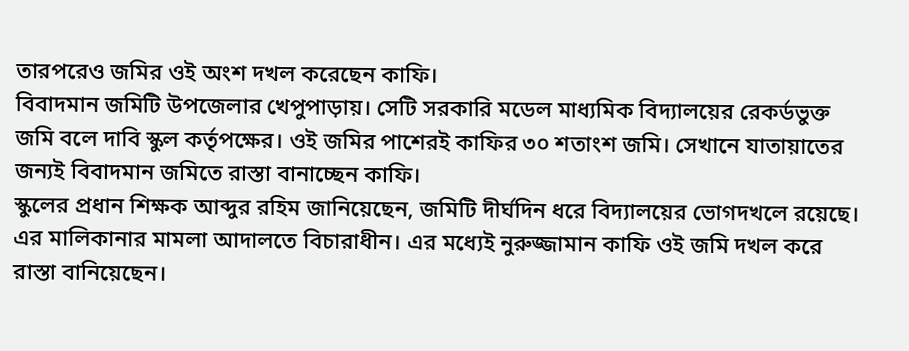তারপরেও জমির ওই অংশ দখল করেছেন কাফি।
বিবাদমান জমিটি উপজেলার খেপুপাড়ায়। সেটি সরকারি মডেল মাধ্যমিক বিদ্যালয়ের রেকর্ডভুক্ত জমি বলে দাবি স্কুল কর্তৃপক্ষের। ওই জমির পাশেরই কাফির ৩০ শতাংশ জমি। সেখানে যাতায়াতের জন্যই বিবাদমান জমিতে রাস্তা বানাচ্ছেন কাফি।
স্কুলের প্রধান শিক্ষক আব্দুর রহিম জানিয়েছেন, জমিটি দীর্ঘদিন ধরে বিদ্যালয়ের ভোগদখলে রয়েছে। এর মালিকানার মামলা আদালতে বিচারাধীন। এর মধ্যেই নুরুজ্জামান কাফি ওই জমি দখল করে রাস্তা বানিয়েছেন।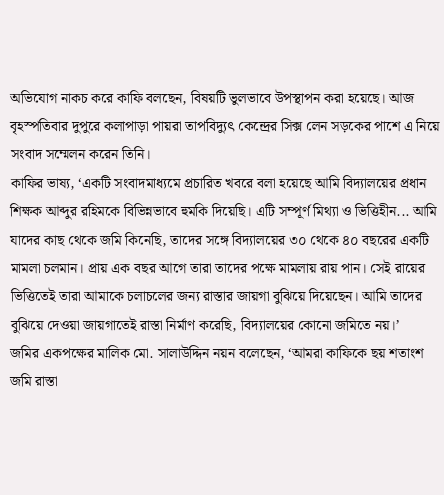অভিযোগ নাকচ করে কাফি বলছেন, বিষয়টি ভুলভাবে উপস্থাপন করা হয়েছে। আজ বৃহস্পতিবার দুপুরে কলাপাড়া পায়রা তাপবিদ্যুৎ কেন্দ্রের সিক্স লেন সড়কের পাশে এ নিয়ে সংবাদ সম্মেলন করেন তিনি।
কাফির ভাষ্য, ‘একটি সংবাদমাধ্যমে প্রচারিত খবরে বলা হয়েছে আমি বিদ্যালয়ের প্রধান শিক্ষক আব্দুর রহিমকে বিভিন্নভাবে হুমকি দিয়েছি। এটি সম্পূর্ণ মিথ্যা ও ভিত্তিহীন... আমি যাদের কাছ থেকে জমি কিনেছি, তাদের সঙ্গে বিদ্যালয়ের ৩০ থেকে ৪০ বছরের একটি মামলা চলমান। প্রায় এক বছর আগে তারা তাদের পক্ষে মামলায় রায় পান। সেই রায়ের ভিত্তিতেই তারা আমাকে চলাচলের জন্য রাস্তার জায়গা বুঝিয়ে দিয়েছেন। আমি তাদের বুঝিয়ে দেওয়া জায়গাতেই রাস্তা নির্মাণ করেছি, বিদ্যালয়ের কোনো জমিতে নয়।’
জমির একপক্ষের মালিক মো. সালাউদ্দিন নয়ন বলেছেন, ‘আমরা কাফিকে ছয় শতাংশ জমি রাস্তা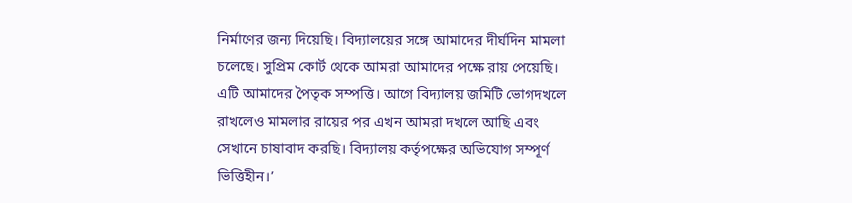নির্মাণের জন্য দিয়েছি। বিদ্যালয়ের সঙ্গে আমাদের দীর্ঘদিন মামলা চলেছে। সুপ্রিম কোর্ট থেকে আমরা আমাদের পক্ষে রায় পেয়েছি। এটি আমাদের পৈতৃক সম্পত্তি। আগে বিদ্যালয় জমিটি ভোগদখলে রাখলেও মামলার রায়ের পর এখন আমরা দখলে আছি এবং সেখানে চাষাবাদ করছি। বিদ্যালয় কর্তৃপক্ষের অভিযোগ সম্পূর্ণ ভিত্তিহীন।’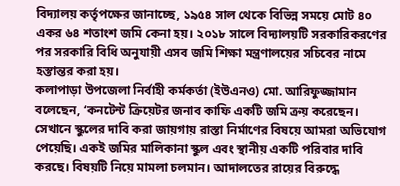বিদ্যালয় কর্তৃপক্ষের জানাচ্ছে, ১৯৫৪ সাল থেকে বিভিন্ন সময়ে মোট ৪০ একর ৬৪ শতাংশ জমি কেনা হয়। ২০১৮ সালে বিদ্যালয়টি সরকারিকরণের পর সরকারি বিধি অনুযায়ী এসব জমি শিক্ষা মন্ত্রণালয়ের সচিবের নামে হস্তান্তর করা হয়।
কলাপাড়া উপজেলা নির্বাহী কর্মকর্তা (ইউএনও) মো. আরিফুজ্জামান বলেছেন, ‘কনটেন্ট ক্রিয়েটর জনাব কাফি একটি জমি ক্রয় করেছেন। সেখানে স্কুলের দাবি করা জায়গায় রাস্তা নির্মাণের বিষয়ে আমরা অভিযোগ পেয়েছি। একই জমির মালিকানা স্কুল এবং স্থানীয় একটি পরিবার দাবি করছে। বিষয়টি নিয়ে মামলা চলমান। আদালতের রায়ের বিরুদ্ধে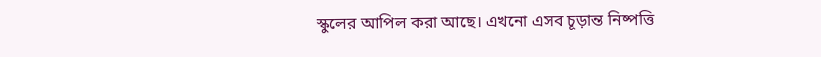স্কুলের আপিল করা আছে। এখনো এসব চূড়ান্ত নিষ্পত্তি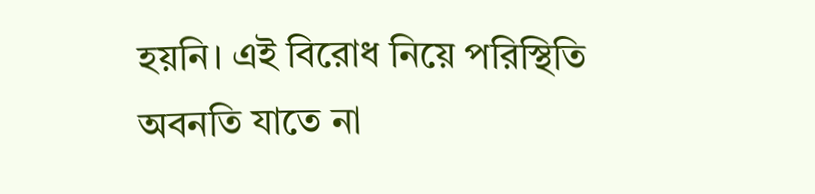হয়নি। এই বিরোধ নিয়ে পরিস্থিতি অবনতি যাতে না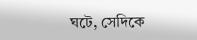ঘটে, সেদিকে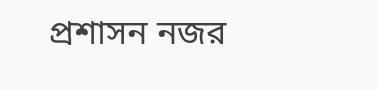প্রশাসন নজর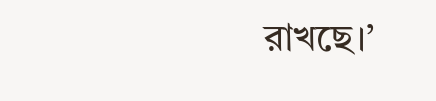রাখছে।’